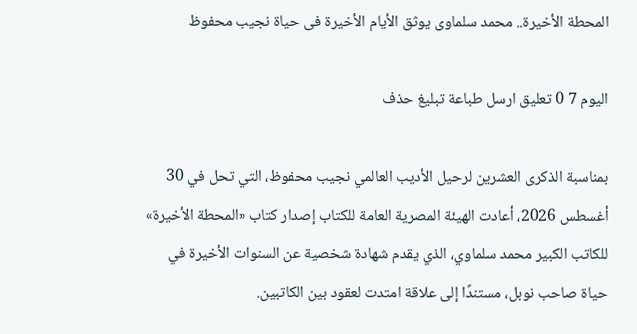المحطة الأخيرة.. محمد سلماوى يوثق الأيام الأخيرة فى حياة نجيب محفوظ

اليوم 7 0 تعليق ارسل طباعة تبليغ حذف

بمناسبة الذكرى العشرين لرحيل الأديب العالمي نجيب محفوظ، التي تحل في 30 أغسطس 2026، أعادت الهيئة المصرية العامة للكتاب إصدار كتاب «المحطة الأخيرة» للكاتب الكبير محمد سلماوي، الذي يقدم شهادة شخصية عن السنوات الأخيرة في حياة صاحب نوبل، مستندًا إلى علاقة امتدت لعقود بين الكاتبين.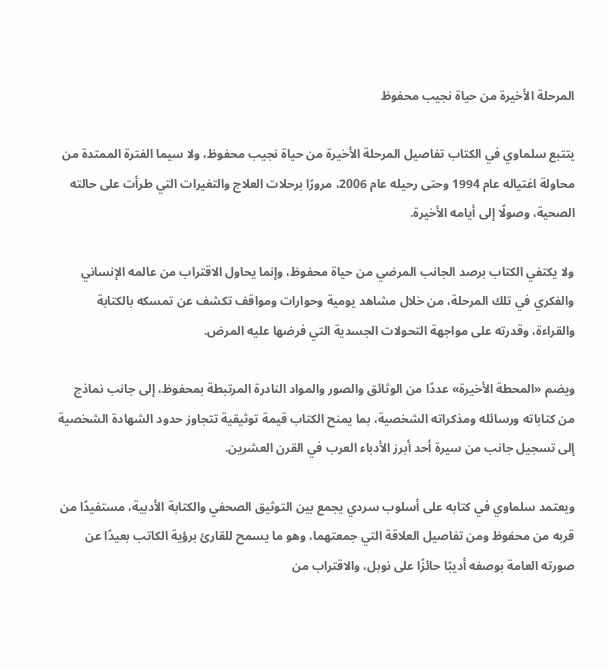المرحلة الأخيرة من حياة نجيب محفوظ

يتتبع سلماوي في الكتاب تفاصيل المرحلة الأخيرة من حياة نجيب محفوظ، ولا سيما الفترة الممتدة من محاولة اغتياله عام 1994 وحتى رحيله عام 2006، مرورًا برحلات العلاج والتغيرات التي طرأت على حالته الصحية، وصولًا إلى أيامه الأخيرة.

ولا يكتفي الكتاب برصد الجانب المرضي من حياة محفوظ، وإنما يحاول الاقتراب من عالمه الإنساني والفكري في تلك المرحلة، من خلال مشاهد يومية وحوارات ومواقف تكشف عن تمسكه بالكتابة والقراءة، وقدرته على مواجهة التحولات الجسدية التي فرضها عليه المرض.

ويضم «المحطة الأخيرة» عددًا من الوثائق والصور والمواد النادرة المرتبطة بمحفوظ، إلى جانب نماذج من كتاباته ورسائله ومذكراته الشخصية، بما يمنح الكتاب قيمة توثيقية تتجاوز حدود الشهادة الشخصية إلى تسجيل جانب من سيرة أحد أبرز الأدباء العرب في القرن العشرين.

ويعتمد سلماوي في كتابه على أسلوب سردي يجمع بين التوثيق الصحفي والكتابة الأدبية، مستفيدًا من قربه من محفوظ ومن تفاصيل العلاقة التي جمعتهما، وهو ما يسمح للقارئ برؤية الكاتب بعيدًا عن صورته العامة بوصفه أديبًا حائزًا على نوبل، والاقتراب من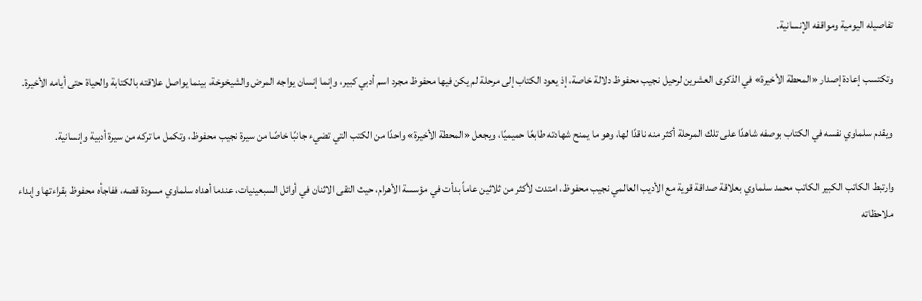تفاصيله اليومية ومواقفه الإنسانية.

وتكتسب إعادة إصدار «المحطة الأخيرة» في الذكرى العشرين لرحيل نجيب محفوظ دلالة خاصة، إذ يعود الكتاب إلى مرحلة لم يكن فيها محفوظ مجرد اسم أدبي كبير، وإنما إنسان يواجه المرض والشيخوخة، بينما يواصل علاقته بالكتابة والحياة حتى أيامه الأخيرة.

ويقدم سلماوي نفسه في الكتاب بوصفه شاهدًا على تلك المرحلة أكثر منه ناقدًا لها، وهو ما يمنح شهادته طابعًا حميميًا، ويجعل «المحطة الأخيرة» واحدًا من الكتب التي تضيء جانبًا خاصًا من سيرة نجيب محفوظ، وتكمل ما تركه من سيرة أدبية وإنسانية.

وارتبط الكاتب الكبير الكاتب محمد سلماوي بعلاقة صداقة قوية مع الأديب العالمي نجيب محفوظ، امتدت لأكثر من ثلاثين عاماً بدأت في مؤسسة الأهرام، حيث التقى الاثنان في أوائل السبعينيات، عندما أهداه سلماوي مسودة قصه، ففاجأه محفوظ بقراءتها وإبداء ملاحظاته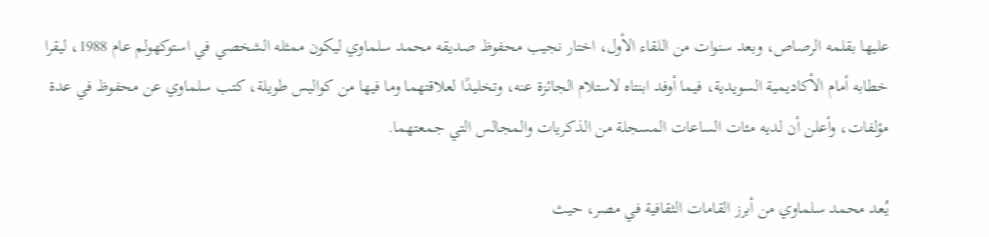عليها بقلمه الرصاص، وبعد سنوات من اللقاء الأول، اختار نجيب محفوظ صديقه محمد سلماوي ليكون ممثله الشخصي في استوكهولم عام 1988، ليقرا خطابه أمام الأكاديمية السويدية، فيما أوفد ابنتاه لاستلام الجائزة عنه، وتخليدًا لعلاقتهما وما فيها من كواليس طويلة، كتب سلماوي عن محفوظ في عدة مؤلفات، وأعلن أن لديه مئات الساعات المسجلة من الذكريات والمجالس التي جمعتهما.

يُعد محمد سلماوي من أبرز القامات الثقافية في مصر، حيث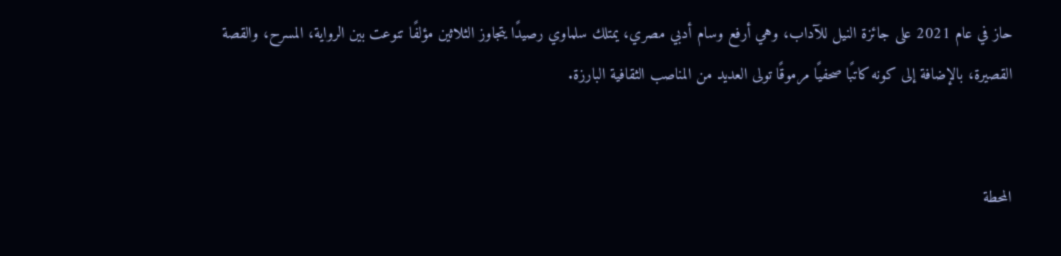حاز في عام 2021 على جائزة النيل للآداب، وهي أرفع وسام أدبي مصري، يمتلك سلماوي رصيدًا يتجاوز الثلاثين مؤلفًا تنوعت بين الرواية، المسرح، والقصة القصيرة، بالإضافة إلى كونه كاتبًا صحفيًا مرموقًا تولى العديد من المناصب الثقافية البارزة.


المحطة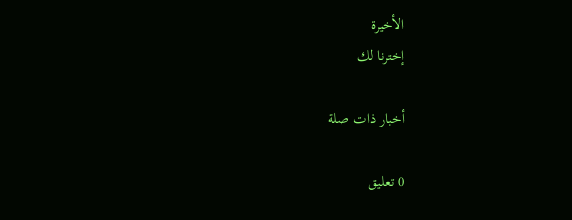الأخيرة
إخترنا لك

أخبار ذات صلة

0 تعليق